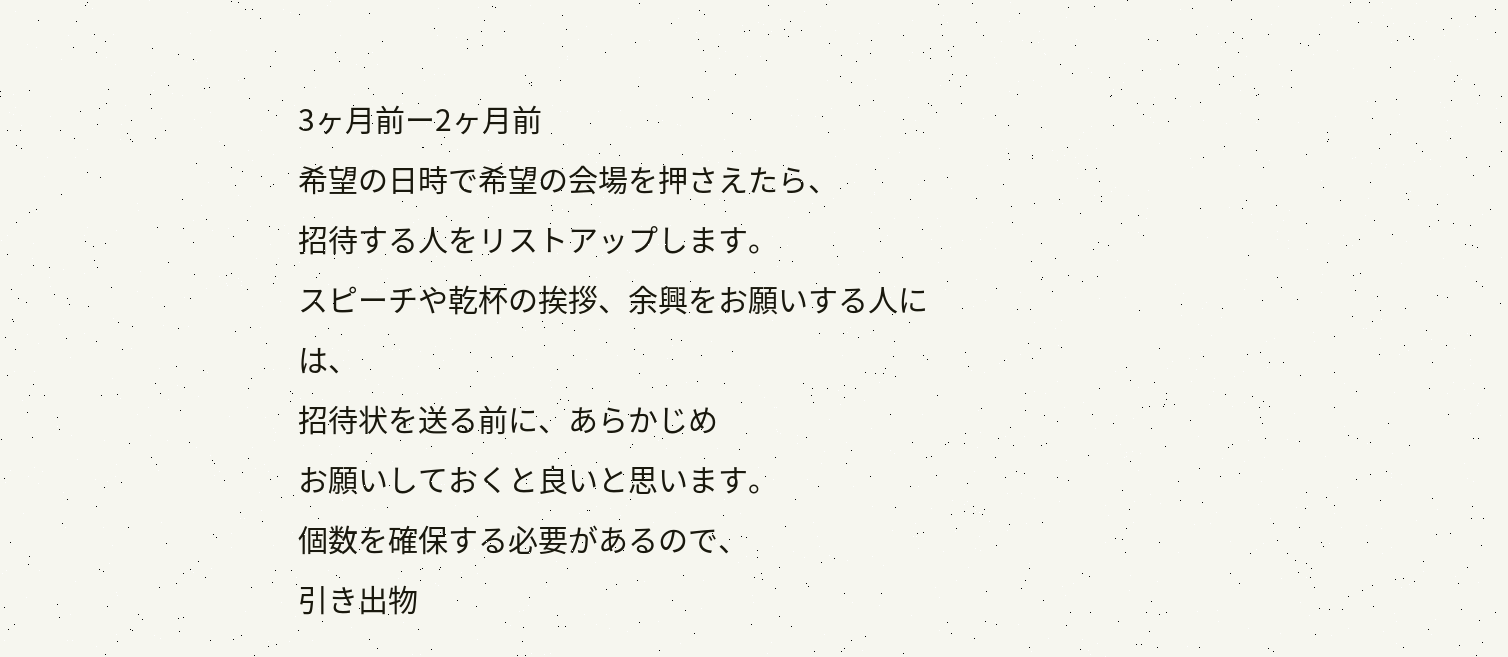3ヶ月前ー2ヶ月前
希望の日時で希望の会場を押さえたら、
招待する人をリストアップします。
スピーチや乾杯の挨拶、余興をお願いする人には、
招待状を送る前に、あらかじめ
お願いしておくと良いと思います。
個数を確保する必要があるので、
引き出物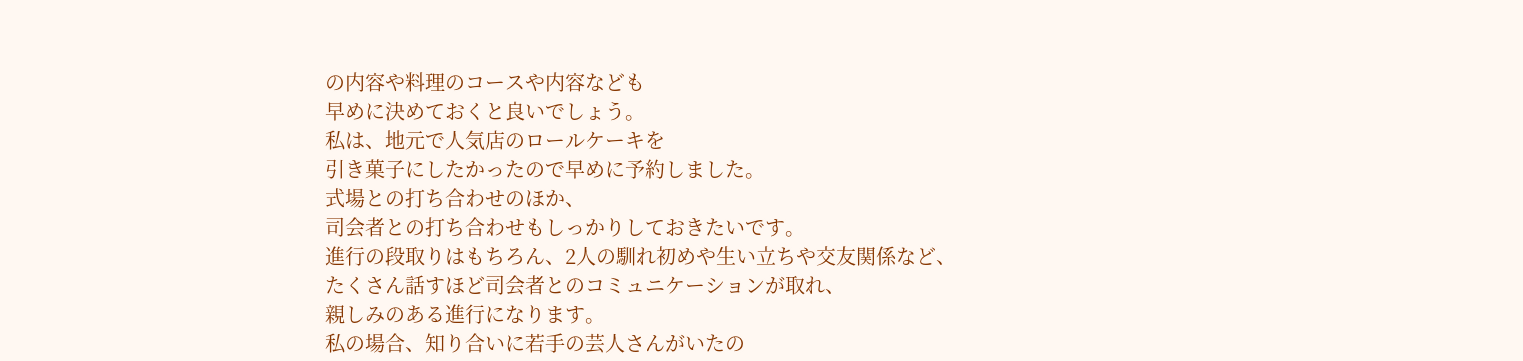の内容や料理のコースや内容なども
早めに決めておくと良いでしょう。
私は、地元で人気店のロールケーキを
引き菓子にしたかったので早めに予約しました。
式場との打ち合わせのほか、
司会者との打ち合わせもしっかりしておきたいです。
進行の段取りはもちろん、2人の馴れ初めや生い立ちや交友関係など、
たくさん話すほど司会者とのコミュニケーションが取れ、
親しみのある進行になります。
私の場合、知り合いに若手の芸人さんがいたの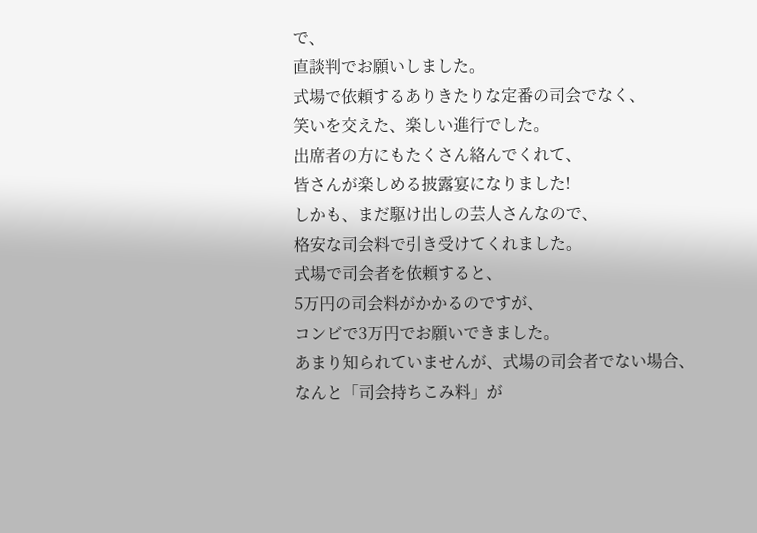で、
直談判でお願いしました。
式場で依頼するありきたりな定番の司会でなく、
笑いを交えた、楽しい進行でした。
出席者の方にもたくさん絡んでくれて、
皆さんが楽しめる披露宴になりました!
しかも、まだ駆け出しの芸人さんなので、
格安な司会料で引き受けてくれました。
式場で司会者を依頼すると、
5万円の司会料がかかるのですが、
コンビで3万円でお願いできました。
あまり知られていませんが、式場の司会者でない場合、
なんと「司会持ちこみ料」が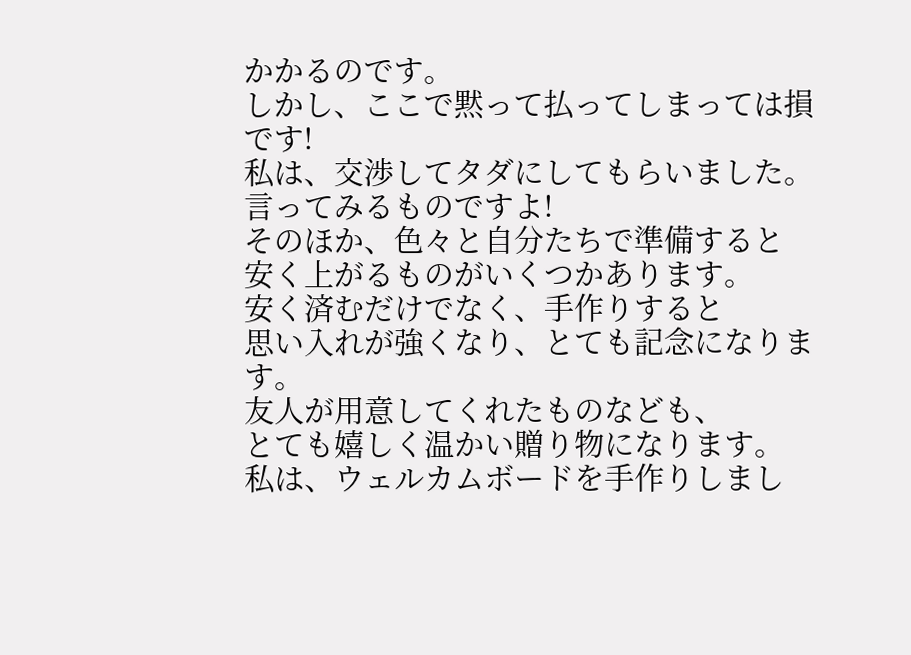かかるのです。
しかし、ここで黙って払ってしまっては損です!
私は、交渉してタダにしてもらいました。
言ってみるものですよ!
そのほか、色々と自分たちで準備すると
安く上がるものがいくつかあります。
安く済むだけでなく、手作りすると
思い入れが強くなり、とても記念になります。
友人が用意してくれたものなども、
とても嬉しく温かい贈り物になります。
私は、ウェルカムボードを手作りしまし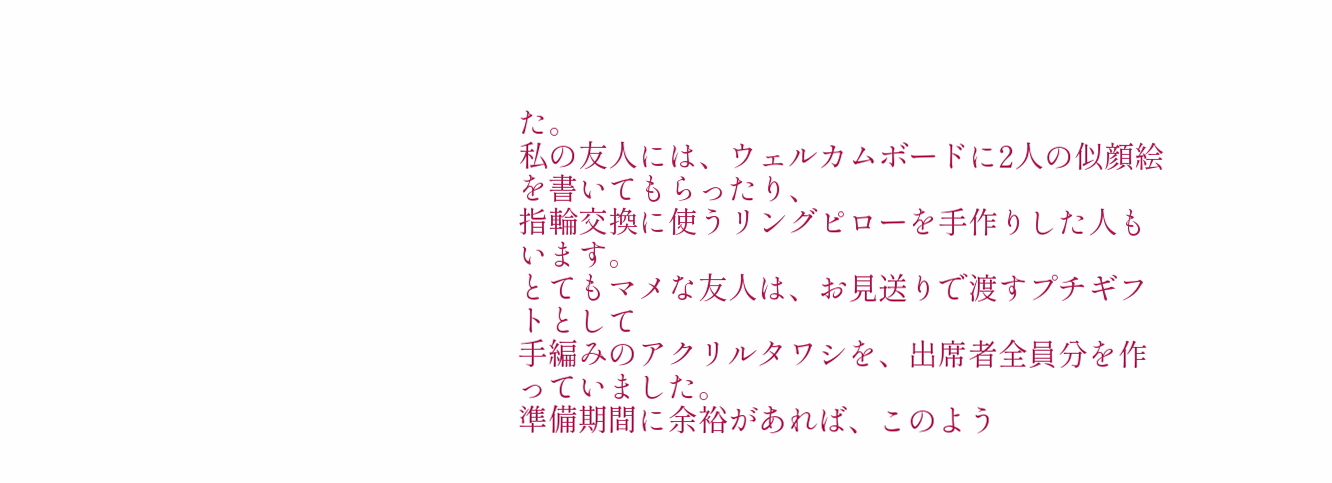た。
私の友人には、ウェルカムボードに2人の似顔絵を書いてもらったり、
指輪交換に使うリングピローを手作りした人もいます。
とてもマメな友人は、お見送りで渡すプチギフトとして
手編みのアクリルタワシを、出席者全員分を作っていました。
準備期間に余裕があれば、このよう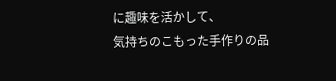に趣味を活かして、
気持ちのこもった手作りの品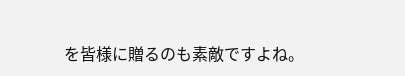を皆様に贈るのも素敵ですよね。